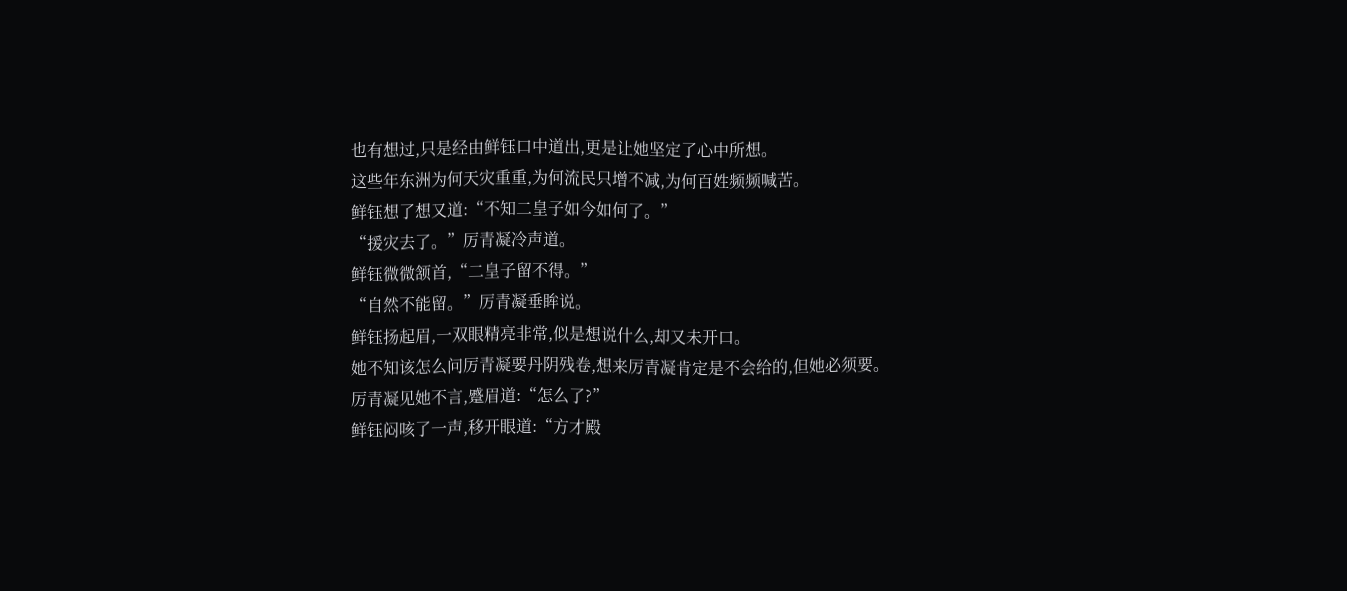也有想过,只是经由鲜钰口中道出,更是让她坚定了心中所想。
这些年东洲为何天灾重重,为何流民只增不减,为何百姓频频喊苦。
鲜钰想了想又道:“不知二皇子如今如何了。”
“援灾去了。”厉青凝冷声道。
鲜钰微微颔首,“二皇子留不得。”
“自然不能留。”厉青凝垂眸说。
鲜钰扬起眉,一双眼精亮非常,似是想说什么,却又未开口。
她不知该怎么问厉青凝要丹阴残卷,想来厉青凝肯定是不会给的,但她必须要。
厉青凝见她不言,蹙眉道:“怎么了?”
鲜钰闷咳了一声,移开眼道:“方才殿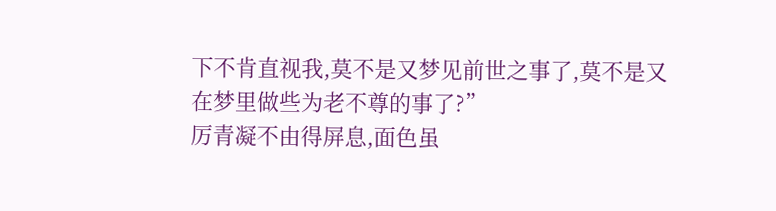下不肯直视我,莫不是又梦见前世之事了,莫不是又在梦里做些为老不尊的事了?”
厉青凝不由得屏息,面色虽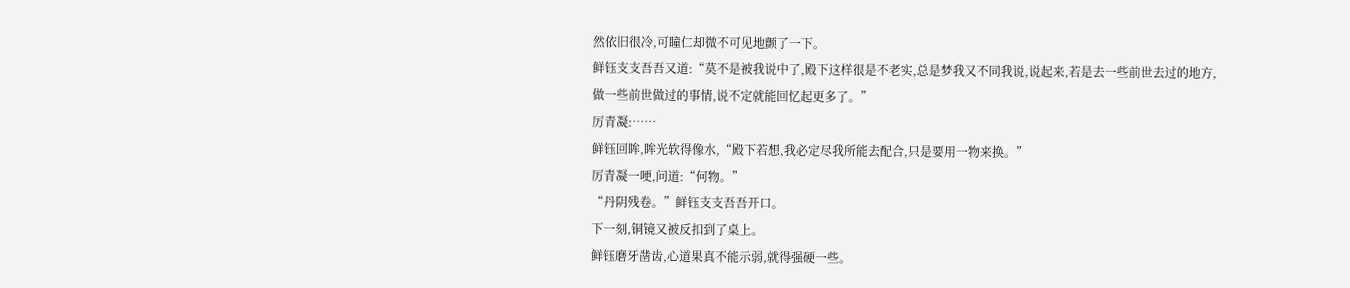然依旧很冷,可瞳仁却微不可见地颤了一下。
鲜钰支支吾吾又道:“莫不是被我说中了,殿下这样很是不老实,总是梦我又不同我说,说起来,若是去一些前世去过的地方,做一些前世做过的事情,说不定就能回忆起更多了。”
厉青凝:……
鲜钰回眸,眸光软得像水,“殿下若想,我必定尽我所能去配合,只是要用一物来换。”
厉青凝一哽,问道:“何物。”
“丹阴残卷。”鲜钰支支吾吾开口。
下一刻,铜镜又被反扣到了桌上。
鲜钰磨牙凿齿,心道果真不能示弱,就得强硬一些。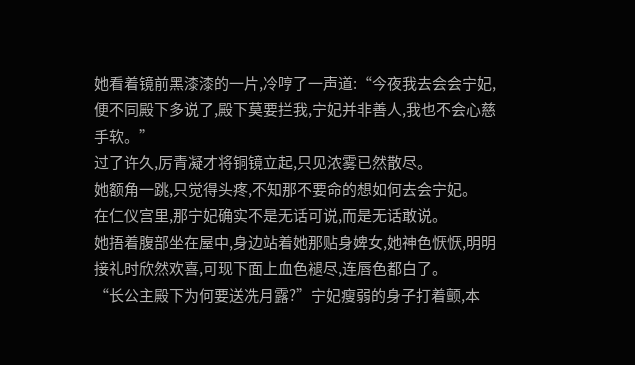她看着镜前黑漆漆的一片,冷哼了一声道:“今夜我去会会宁妃,便不同殿下多说了,殿下莫要拦我,宁妃并非善人,我也不会心慈手软。”
过了许久,厉青凝才将铜镜立起,只见浓雾已然散尽。
她额角一跳,只觉得头疼,不知那不要命的想如何去会宁妃。
在仁仪宫里,那宁妃确实不是无话可说,而是无话敢说。
她捂着腹部坐在屋中,身边站着她那贴身婢女,她神色恹恹,明明接礼时欣然欢喜,可现下面上血色褪尽,连唇色都白了。
“长公主殿下为何要送冼月露?”宁妃瘦弱的身子打着颤,本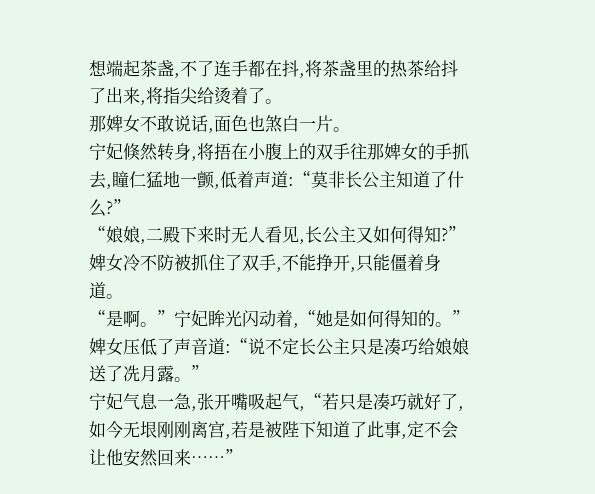想端起茶盏,不了连手都在抖,将茶盏里的热茶给抖了出来,将指尖给烫着了。
那婢女不敢说话,面色也煞白一片。
宁妃倏然转身,将捂在小腹上的双手往那婢女的手抓去,瞳仁猛地一颤,低着声道:“莫非长公主知道了什么?”
“娘娘,二殿下来时无人看见,长公主又如何得知?”婢女冷不防被抓住了双手,不能挣开,只能僵着身道。
“是啊。”宁妃眸光闪动着,“她是如何得知的。”
婢女压低了声音道:“说不定长公主只是凑巧给娘娘送了冼月露。”
宁妃气息一急,张开嘴吸起气,“若只是凑巧就好了,如今无垠刚刚离宫,若是被陛下知道了此事,定不会让他安然回来……”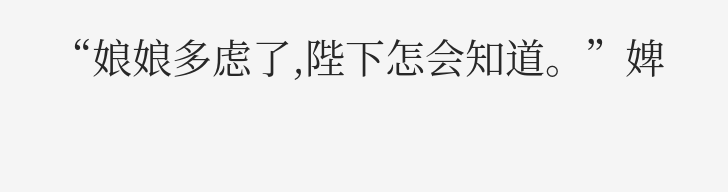“娘娘多虑了,陛下怎会知道。”婢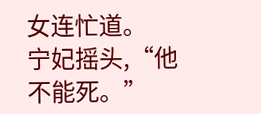女连忙道。
宁妃摇头,“他不能死。”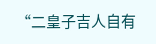“二皇子吉人自有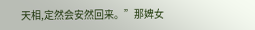天相,定然会安然回来。”那婢女